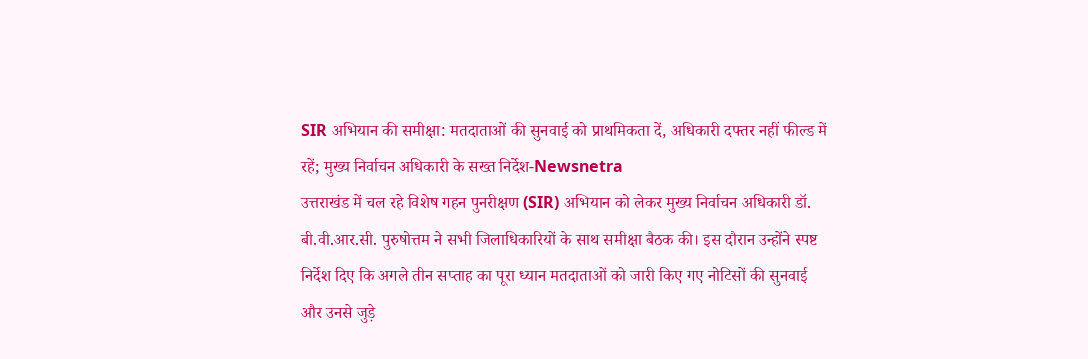SIR अभियान की समीक्षा: मतदाताओं की सुनवाई को प्राथमिकता दें, अधिकारी दफ्तर नहीं फील्ड में रहें; मुख्य निर्वाचन अधिकारी के सख्त निर्देश-Newsnetra
उत्तराखंड में चल रहे विशेष गहन पुनरीक्षण (SIR) अभियान को लेकर मुख्य निर्वाचन अधिकारी डॉ. बी.वी.आर.सी. पुरुषोत्तम ने सभी जिलाधिकारियों के साथ समीक्षा बैठक की। इस दौरान उन्होंने स्पष्ट निर्देश दिए कि अगले तीन सप्ताह का पूरा ध्यान मतदाताओं को जारी किए गए नोटिसों की सुनवाई और उनसे जुड़े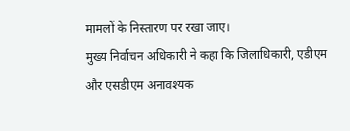मामलों के निस्तारण पर रखा जाए।
मुख्य निर्वाचन अधिकारी ने कहा कि जिलाधिकारी, एडीएम और एसडीएम अनावश्यक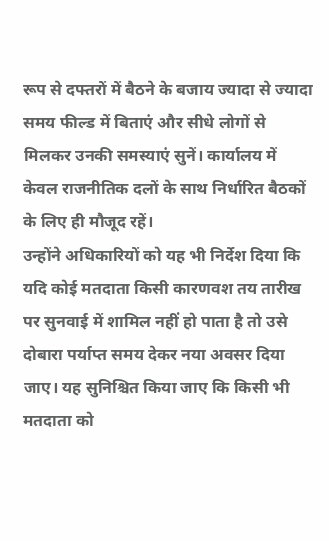रूप से दफ्तरों में बैठने के बजाय ज्यादा से ज्यादा समय फील्ड में बिताएं और सीधे लोगों से मिलकर उनकी समस्याएं सुनें। कार्यालय में केवल राजनीतिक दलों के साथ निर्धारित बैठकों के लिए ही मौजूद रहें।
उन्होंने अधिकारियों को यह भी निर्देश दिया कि यदि कोई मतदाता किसी कारणवश तय तारीख पर सुनवाई में शामिल नहीं हो पाता है तो उसे दोबारा पर्याप्त समय देकर नया अवसर दिया जाए। यह सुनिश्चित किया जाए कि किसी भी मतदाता को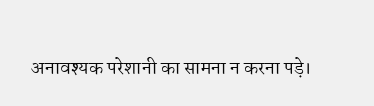अनावश्यक परेशानी का सामना न करना पड़े।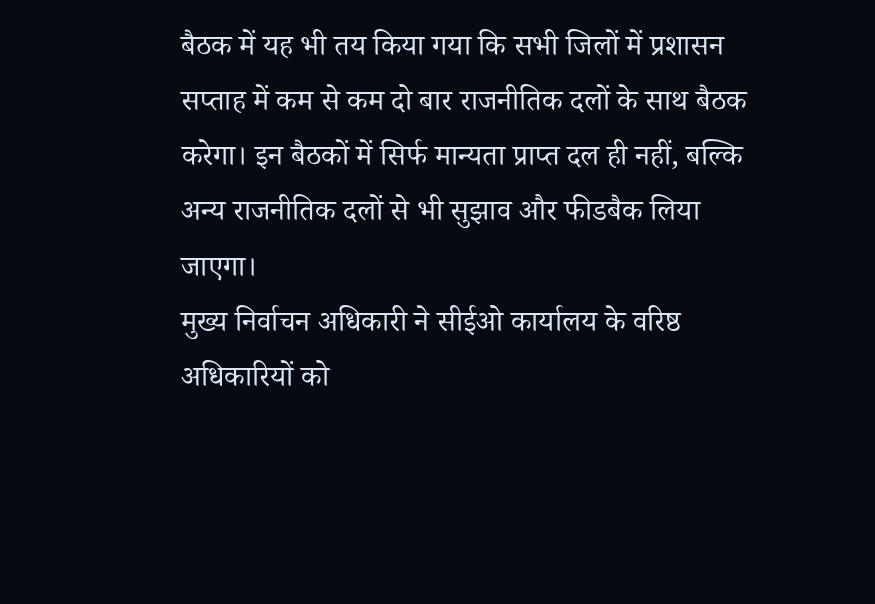बैठक में यह भी तय किया गया कि सभी जिलों में प्रशासन सप्ताह में कम से कम दो बार राजनीतिक दलों के साथ बैठक करेगा। इन बैठकों में सिर्फ मान्यता प्राप्त दल ही नहीं, बल्कि अन्य राजनीतिक दलों से भी सुझाव और फीडबैक लिया जाएगा।
मुख्य निर्वाचन अधिकारी ने सीईओ कार्यालय के वरिष्ठ अधिकारियों को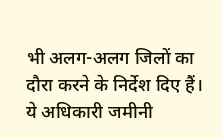भी अलग-अलग जिलों का दौरा करने के निर्देश दिए हैं। ये अधिकारी जमीनी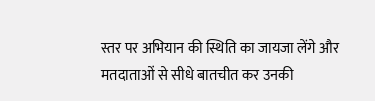स्तर पर अभियान की स्थिति का जायजा लेंगे और मतदाताओं से सीधे बातचीत कर उनकी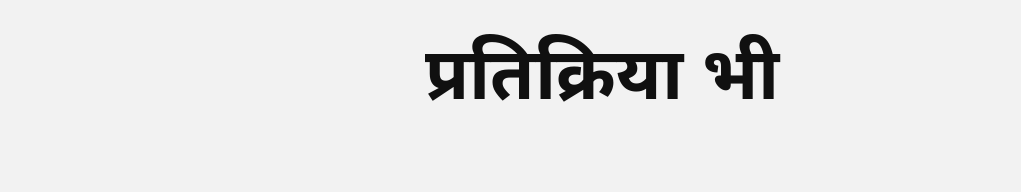प्रतिक्रिया भी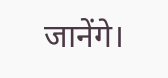जानेंगे।